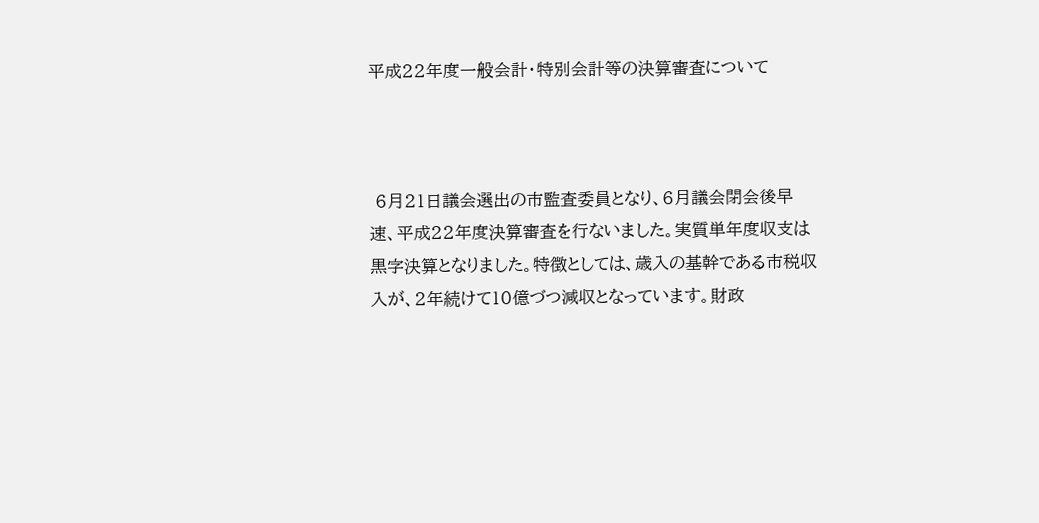平成22年度一般会計・特別会計等の決算審査について



 6月21日議会選出の市監査委員となり、6月議会閉会後早速、平成22年度決算審査を行ないました。実質単年度収支は黒字決算となりました。特徴としては、歳入の基幹である市税収入が、2年続けて10億づつ減収となっています。財政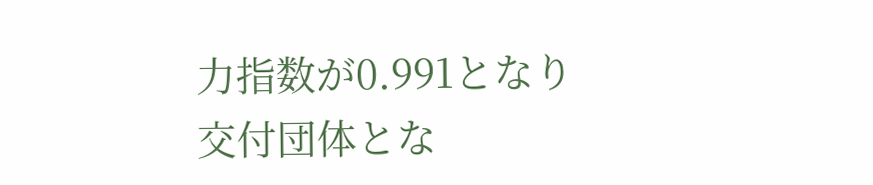力指数が0.991となり交付団体とな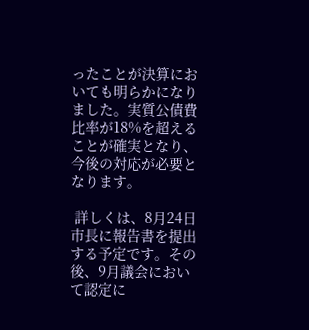ったことが決算においても明らかになりました。実質公債費比率が18%を超えることが確実となり、今後の対応が必要となります。

 詳しくは、8月24日市長に報告書を提出する予定です。その後、9月議会において認定に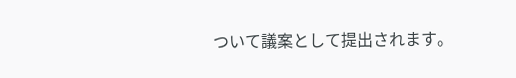ついて議案として提出されます。